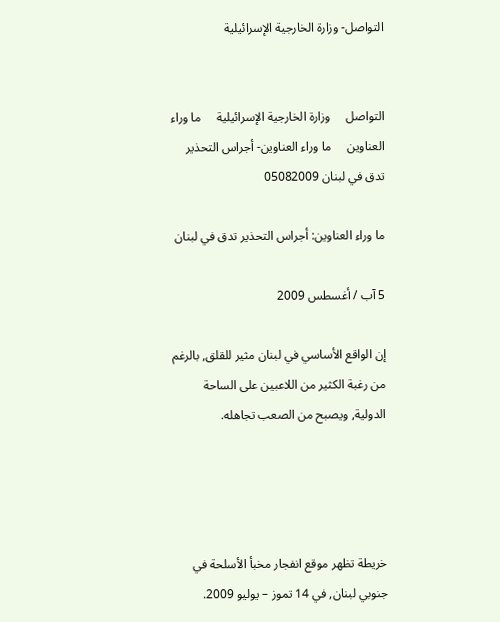التواصل- وزارة الخارجية الإسرائيلية


التواصل     وزارة الخارجية الإسرائيلية     ما وراء العناوين     ما وراء العناوين- أجراس التحذير تدق في لبنان 05082009

ما وراء العناوين: أجراس التحذير تدق في لبنان

5 آب / أغسطس 2009

إن الواقع الأساسي في لبنان مثير للقلق, بالرغم من رغبة الكثير من اللاعبين على الساحة الدولية, ويصبح من الصعب تجاهله.




خريطة تظهر موقع انفجار مخبأ الأسلحة في جنوبي لبنان, في 14 تموز – يوليو 2009.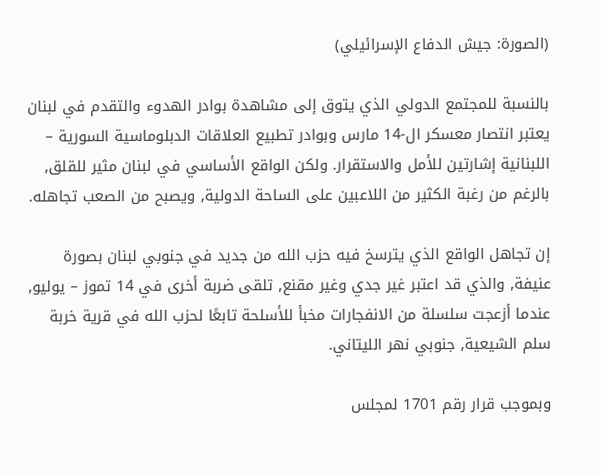(الصورة: جيش الدفاع الإسرائيلي)

بالنسبة للمجتمع الدولي الذي يتوق إلى مشاهدة بوادر الهدوء والتقدم في لبنان يعتبر انتصار معسكر ال-14 مارس وبوادر تطبيع العلاقات الدبلوماسية السورية – اللبنانية إشارتين للأمل والاستقرار. ولكن الواقع الأساسي في لبنان مثير للقلق, بالرغم من رغبة الكثير من اللاعبين على الساحة الدولية, ويصبح من الصعب تجاهله.

إن تجاهل الواقع الذي يترسخ فيه حزب الله من جديد في جنوبي لبنان بصورة عنيفة, والذي قد اعتبر غير جدي وغير مقنع, تلقى ضربة أخرى في 14 تموز – يوليو, عندما أزعجت سلسلة من الانفجارات مخبأ للأسلحة تابعًا لحزب الله في قرية خربة سلم الشيعية, جنوبي نهر الليتاني.

وبموجب قرار رقم 1701 لمجلس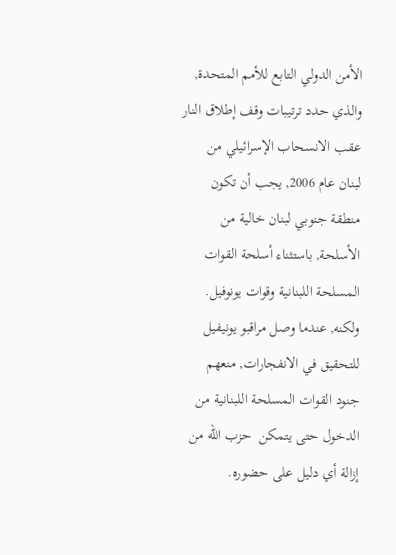الأمن الدولي التابع للأمم المتحدة, والذي حدد ترتيبات وقف إطلاق النار عقب الانسحاب الإسرائيلي من لبنان عام 2006, يجب أن تكون منطقة جنوبي لبنان خالية من الأسلحة, باستثناء أسلحة القوات المسلحة اللبنانية وقوات يونوفيل. ولكنه, عندما وصل مراقبو يونيفيل للتحقيق في الانفجارات, منعهم جنود القوات المسلحة اللبنانية من الدخول حتى يتمكن  حزب الله من إزالة أي دليل على حضوره.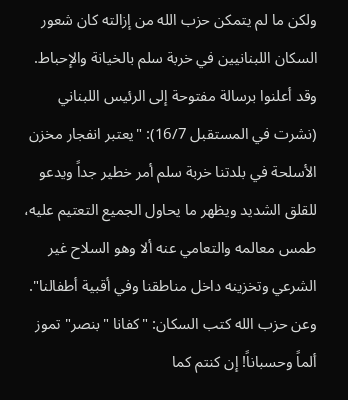ولكن ما لم يتمكن حزب الله من إزالته كان شعور السكان اللبنانيين في خربة سلم بالخيانة والإحباط. وقد أعلنوا برسالة مفتوحة إلى الرئيس اللبناني (نشرت في المستقبل 16/7): "يعتبر انفجار مخزن الأسلحة في بلدتنا خربة سلم أمر خطير جداً ويدعو للقلق الشديد ويظهر ما يحاول الجميع التعتيم عليه، طمس معالمه والتعامي عنه ألا وهو السلاح غير الشرعي وتخزينه داخل مناطقنا وفي أقبية أطفالنا". وعن حزب الله كتب السكان: "كفانا "بنصر" تموز ألماً وحسباناً! إن كنتم كما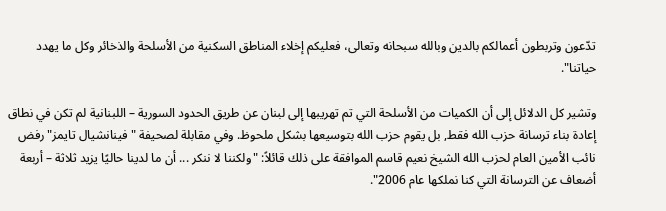تدّعون وتربطون أعمالكم بالدين وبالله سبحانه وتعالى، فعليكم إخلاء المناطق السكنية من الأسلحة والذخائر وكل ما يهدد حياتنا".

وتشير كل الدلائل إلى أن الكميات من الأسلحة التي تم تهريبها إلى لبنان عن طريق الحدود السورية – اللبنانية لم تكن في نطاق إعادة بناء ترسانة حزب الله فقط, بل يقوم حزب الله بتوسيعها بشكل ملحوظ. وفي مقابلة لصحيفة "فينانشيال تايمز" رفض نائب الأمين العام لحزب الله الشيخ نعيم قاسم الموافقة على ذلك قائلاً: "ولكننا لا ننكر ... أن ما لدينا حاليًا يزيد ثلاثة – أربعة أضعاف عن الترسانة التي كنا نملكها عام 2006".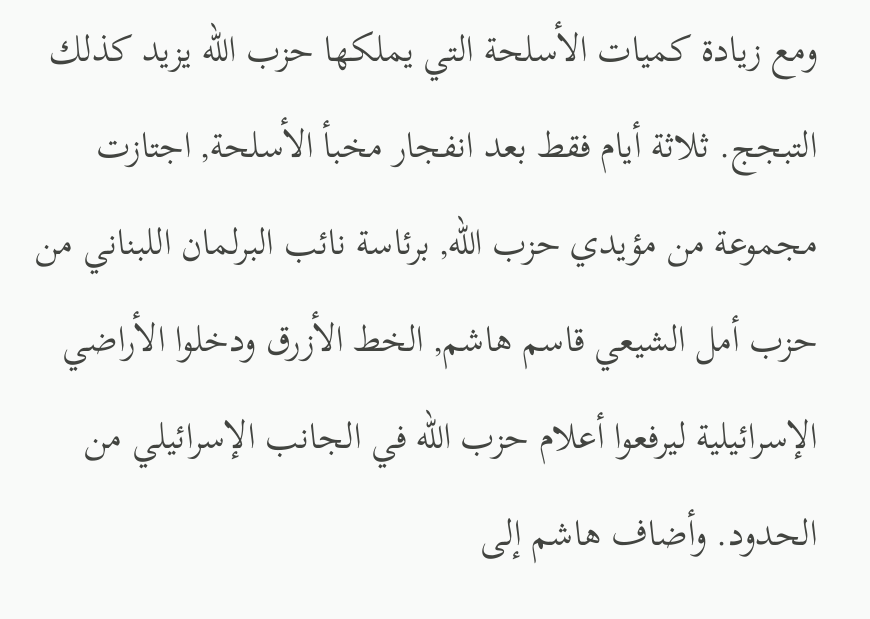ومع زيادة كميات الأسلحة التي يملكها حزب الله يزيد كذلك التبجج. ثلاثة أيام فقط بعد انفجار مخبأ الأسلحة, اجتازت مجموعة من مؤيدي حزب الله, برئاسة نائب البرلمان اللبناني من حزب أمل الشيعي قاسم هاشم, الخط الأزرق ودخلوا الأراضي الإسرائيلية ليرفعوا أعلام حزب الله في الجانب الإسرائيلي من الحدود. وأضاف هاشم إلى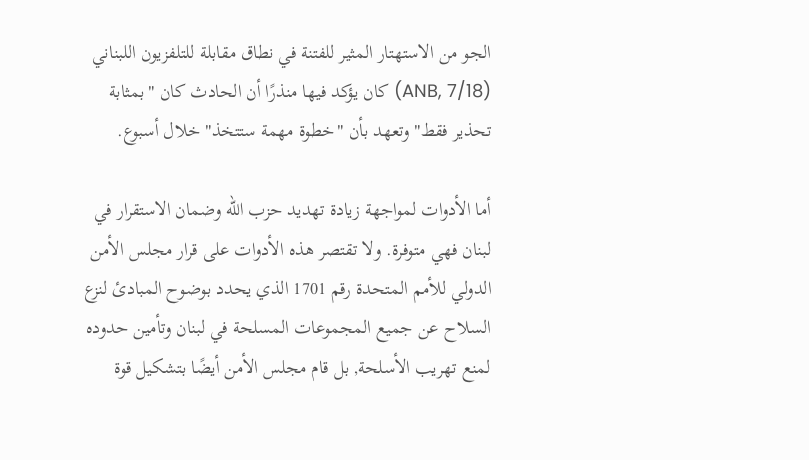الجو من الاستهتار المثير للفتنة في نطاق مقابلة للتلفزيون اللبناني (ANB, 7/18) كان يؤكد فيها منذرًا أن الحادث كان "بمثابة تحذير فقط" وتعهد بأن "خطوة مهمة ستتخذ" خلال أسبوع.

أما الأدوات لمواجهة زيادة تهديد حزب الله وضمان الاستقرار في لبنان فهي متوفرة. ولا تقتصر هذه الأدوات على قرار مجلس الأمن الدولي للأمم المتحدة رقم 1701 الذي يحدد بوضوح المبادئ لنزع السلاح عن جميع المجموعات المسلحة في لبنان وتأمين حدوده لمنع تهريب الأسلحة, بل قام مجلس الأمن أيضًا بتشكيل قوة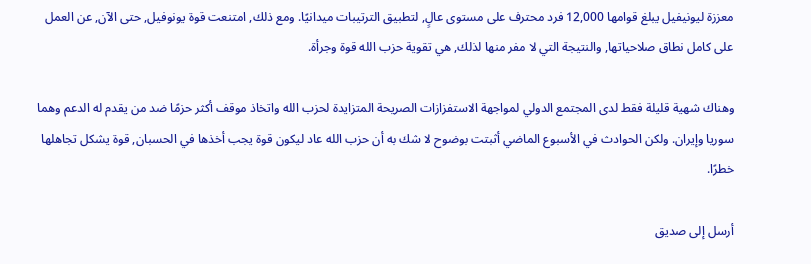معززة ليونيفيل يبلغ قوامها 12,000 فرد محترف على مستوى عالٍ, لتطبيق الترتيبات ميدانيًا. ومع ذلك, امتنعت قوة يونوفيل, حتى الآن, عن العمل على كامل نطاق صلاحياتها, والنتيجة التي لا مفر منها لذلك, هي تقوية حزب الله قوة وجرأة.

وهناك شهية قليلة فقط لدى المجتمع الدولي لمواجهة الاستفزازات الصريحة المتزايدة لحزب الله واتخاذ موقف أكثر حزمًا ضد من يقدم له الدعم وهما سوريا وإيران. ولكن الحوادث في الأسبوع الماضي أثبتت بوضوح لا شك به أن حزب الله عاد ليكون قوة يجب أخذها في الحسبان, قوة يشكل تجاهلها خطرًا.

أرسل إلى صديق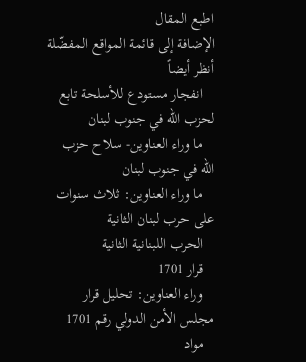اطبع المقال
الإضافة إلى قائمة المواقع المفضّلة
أنظر أيضاً
   انفجار مستودع للأسلحة تابع لحزب الله في جنوب لبنان
   ما وراء العناوين- سلاح حزب الله في جنوب لبنان
   ما وراء العناوين: ثلاث سنوات على حرب لبنان الثانية
   الحرب اللبنانية الثانية
   قرار 1701
   وراء العناوين: تحليل قرار مجلس الأمن الدولي رقم 1701
   مواد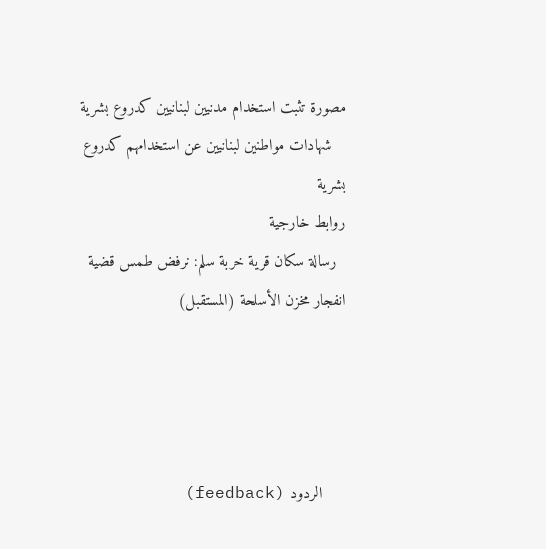مصورة تثبت استخدام مدنيين لبنانيين كدروع بشرية
   شهادات مواطنين لبنانيين عن استخدامهم كدروع بشرية
روابط خارجية
  رسالة سكان قرية خربة سلم: نرفض طمس قضية انفجار مخزن الأسلحة (المستقبل)




     الردود (feedback)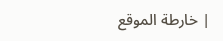| خارطة الموقع